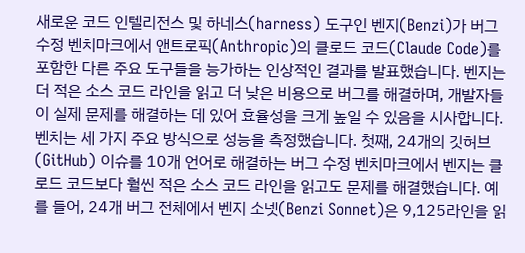새로운 코드 인텔리전스 및 하네스(harness) 도구인 벤지(Benzi)가 버그 수정 벤치마크에서 앤트로픽(Anthropic)의 클로드 코드(Claude Code)를 포함한 다른 주요 도구들을 능가하는 인상적인 결과를 발표했습니다. 벤지는 더 적은 소스 코드 라인을 읽고 더 낮은 비용으로 버그를 해결하며, 개발자들이 실제 문제를 해결하는 데 있어 효율성을 크게 높일 수 있음을 시사합니다.
벤치는 세 가지 주요 방식으로 성능을 측정했습니다. 첫째, 24개의 깃허브(GitHub) 이슈를 10개 언어로 해결하는 버그 수정 벤치마크에서 벤지는 클로드 코드보다 훨씬 적은 소스 코드 라인을 읽고도 문제를 해결했습니다. 예를 들어, 24개 버그 전체에서 벤지 소넷(Benzi Sonnet)은 9,125라인을 읽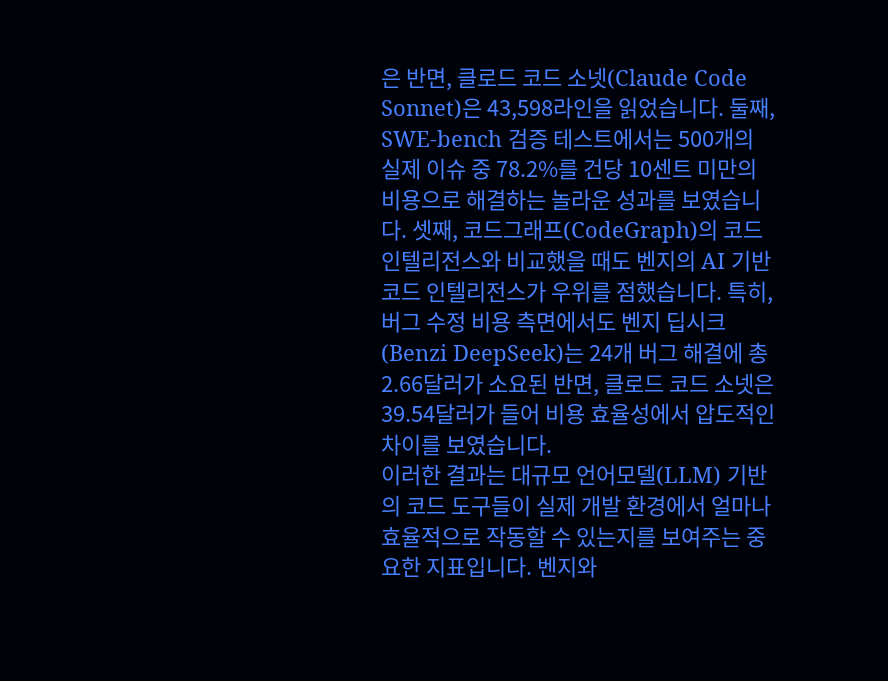은 반면, 클로드 코드 소넷(Claude Code Sonnet)은 43,598라인을 읽었습니다. 둘째, SWE-bench 검증 테스트에서는 500개의 실제 이슈 중 78.2%를 건당 10센트 미만의 비용으로 해결하는 놀라운 성과를 보였습니다. 셋째, 코드그래프(CodeGraph)의 코드 인텔리전스와 비교했을 때도 벤지의 AI 기반 코드 인텔리전스가 우위를 점했습니다. 특히, 버그 수정 비용 측면에서도 벤지 딥시크(Benzi DeepSeek)는 24개 버그 해결에 총 2.66달러가 소요된 반면, 클로드 코드 소넷은 39.54달러가 들어 비용 효율성에서 압도적인 차이를 보였습니다.
이러한 결과는 대규모 언어모델(LLM) 기반의 코드 도구들이 실제 개발 환경에서 얼마나 효율적으로 작동할 수 있는지를 보여주는 중요한 지표입니다. 벤지와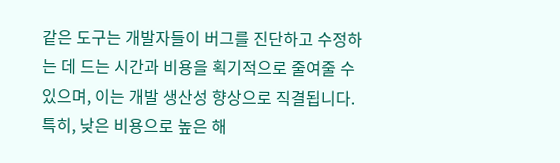같은 도구는 개발자들이 버그를 진단하고 수정하는 데 드는 시간과 비용을 획기적으로 줄여줄 수 있으며, 이는 개발 생산성 향상으로 직결됩니다. 특히, 낮은 비용으로 높은 해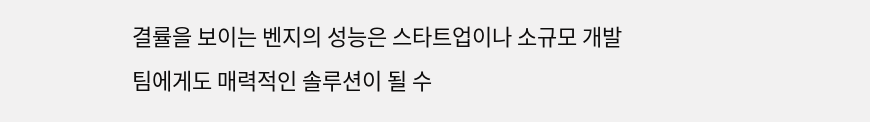결률을 보이는 벤지의 성능은 스타트업이나 소규모 개발팀에게도 매력적인 솔루션이 될 수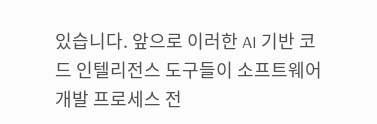있습니다. 앞으로 이러한 AI 기반 코드 인텔리전스 도구들이 소프트웨어 개발 프로세스 전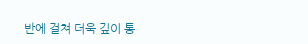반에 걸쳐 더욱 깊이 통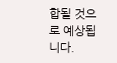합될 것으로 예상됩니다.